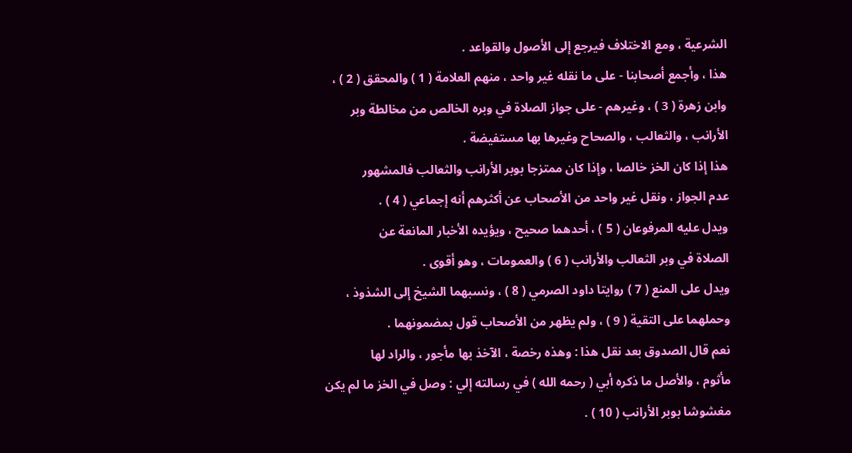الشرعية ، ومع الاختلاف فيرجع إلى الأصول والقواعد .
هذا ، وأجمع أصحابنا - على ما نقله غير واحد ، منهم العلامة ( 1 ) والمحقق ( 2 ) ،
وابن زهرة ( 3 ) ، وغيرهم - على جواز الصلاة في وبره الخالص من مخالطة وبر
الأرانب ، والثعالب ، والصحاح وغيرها بها مستفيضة .
هذا إذا كان الخز خالصا ، وإذا كان ممتزجا بوبر الأرانب والثعالب فالمشهور
عدم الجواز ، ونقل غير واحد من الأصحاب عن أكثرهم أنه إجماعي ( 4 ) .
ويدل عليه المرفوعان ( 5 ) ، أحدهما صحيح ، ويؤيده الأخبار المانعة عن
الصلاة في وبر الثعالب والأرانب ( 6 ) والعمومات ، وهو أقوى .
ويدل على المنع ( 7 ) روايتا داود الصرمي ( 8 ) ، ونسبهما الشيخ إلى الشذوذ ،
وحملهما على التقية ( 9 ) ، ولم يظهر من الأصحاب قول بمضمونهما .
نعم قال الصدوق بعد نقل هذا : وهذه رخصة ، الآخذ بها مأجور ، والراد لها
مأثوم ، والأصل ما ذكره أبي ( رحمه الله ) في رسالته إلي : وصل في الخز ما لم يكن
مغشوشا بوبر الأرانب ( 10 ) .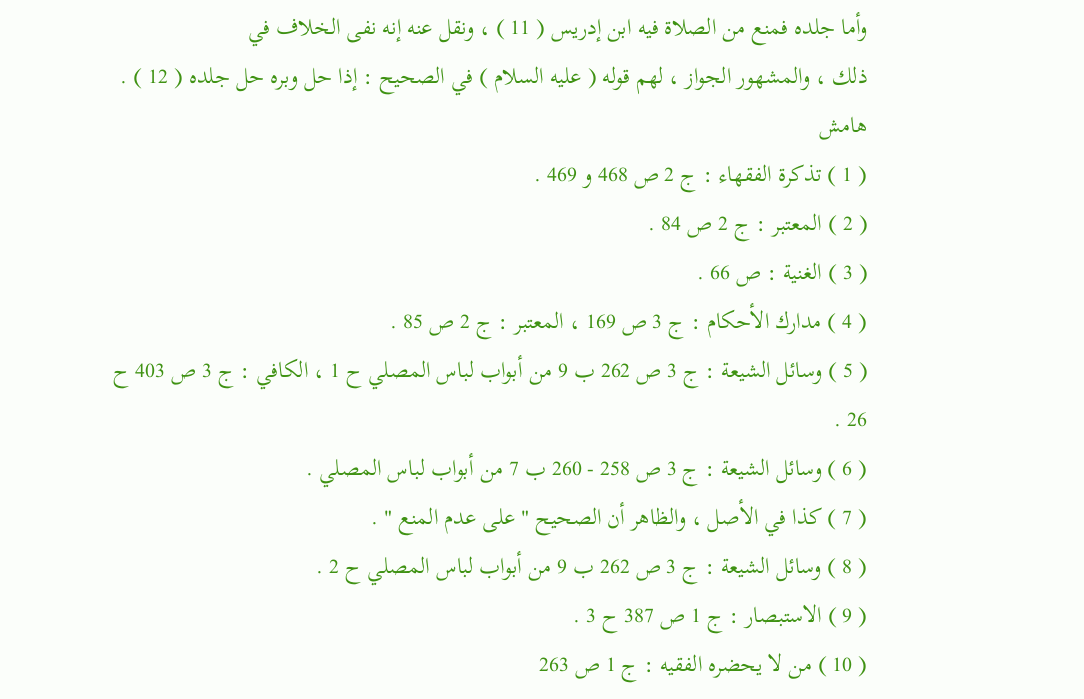وأما جلده فمنع من الصلاة فيه ابن إدريس ( 11 ) ، ونقل عنه إنه نفى الخلاف في
ذلك ، والمشهور الجواز ، لهم قوله ( عليه السلام ) في الصحيح : إذا حل وبره حل جلده ( 12 ) .
هامش
( 1 ) تذكرة الفقهاء : ج 2 ص 468 و 469 .
( 2 ) المعتبر : ج 2 ص 84 .
( 3 ) الغنية : ص 66 .
( 4 ) مدارك الأحكام : ج 3 ص 169 ، المعتبر : ج 2 ص 85 .
( 5 ) وسائل الشيعة : ج 3 ص 262 ب 9 من أبواب لباس المصلي ح 1 ، الكافي : ج 3 ص 403 ح 26 .
( 6 ) وسائل الشيعة : ج 3 ص 258 - 260 ب 7 من أبواب لباس المصلي .
( 7 ) كذا في الأصل ، والظاهر أن الصحيح " على عدم المنع " .
( 8 ) وسائل الشيعة : ج 3 ص 262 ب 9 من أبواب لباس المصلي ح 2 .
( 9 ) الاستبصار : ج 1 ص 387 ح 3 .
( 10 ) من لا يحضره الفقيه : ج 1 ص 263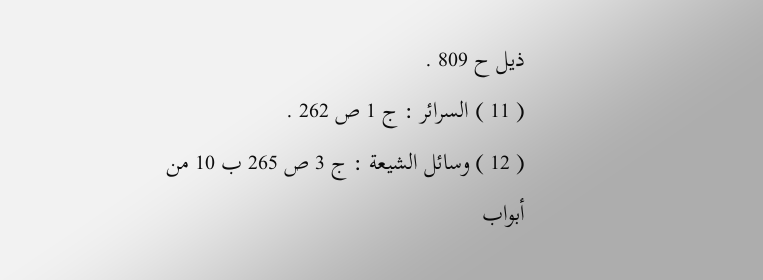ذيل ح 809 .
( 11 ) السرائر : ج 1 ص 262 .
( 12 ) وسائل الشيعة : ج 3 ص 265 ب 10 من أبواب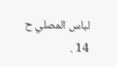لباس المصلي ح 14 .